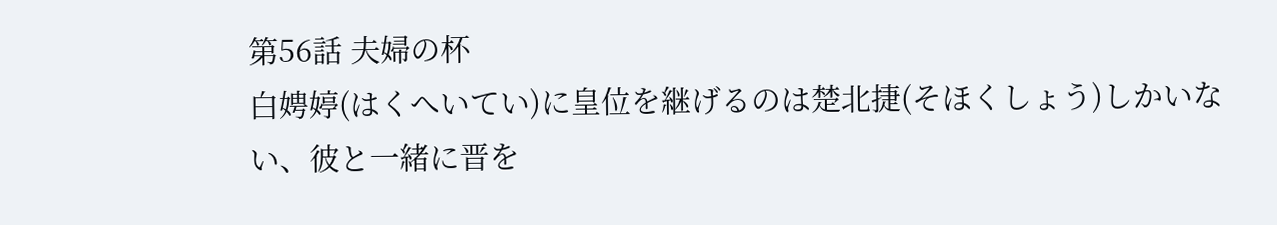第56話 夫婦の杯
白娉婷(はくへいてい)に皇位を継げるのは楚北捷(そほくしょう)しかいない、彼と一緒に晋を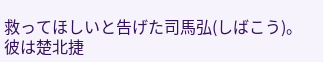救ってほしいと告げた司馬弘(しばこう)。彼は楚北捷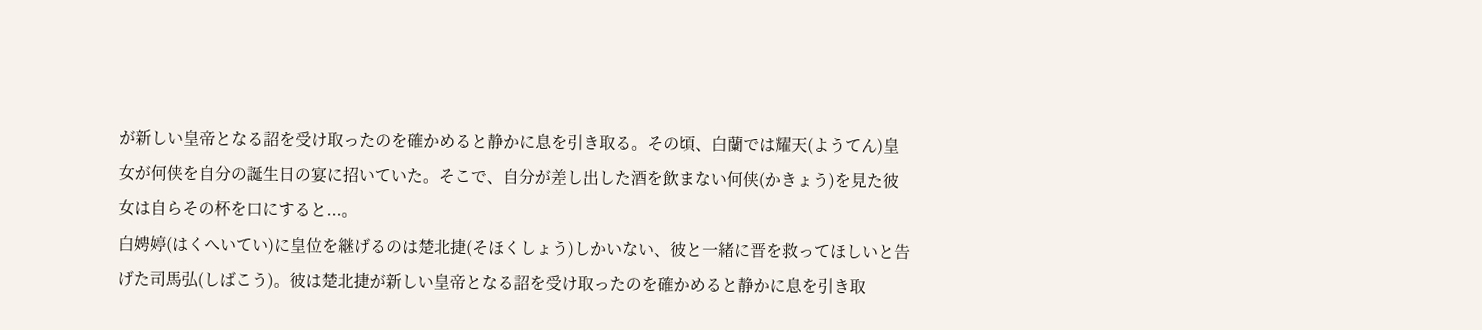が新しい皇帝となる詔を受け取ったのを確かめると静かに息を引き取る。その頃、白蘭では耀天(ようてん)皇女が何侠を自分の誕生日の宴に招いていた。そこで、自分が差し出した酒を飲まない何侠(かきょう)を見た彼女は自らその杯を口にすると...。
白娉婷(はくへいてい)に皇位を継げるのは楚北捷(そほくしょう)しかいない、彼と一緒に晋を救ってほしいと告げた司馬弘(しばこう)。彼は楚北捷が新しい皇帝となる詔を受け取ったのを確かめると静かに息を引き取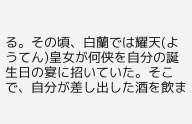る。その頃、白蘭では耀天(ようてん)皇女が何侠を自分の誕生日の宴に招いていた。そこで、自分が差し出した酒を飲ま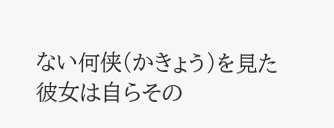ない何侠(かきょう)を見た彼女は自らその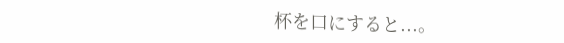杯を口にすると...。